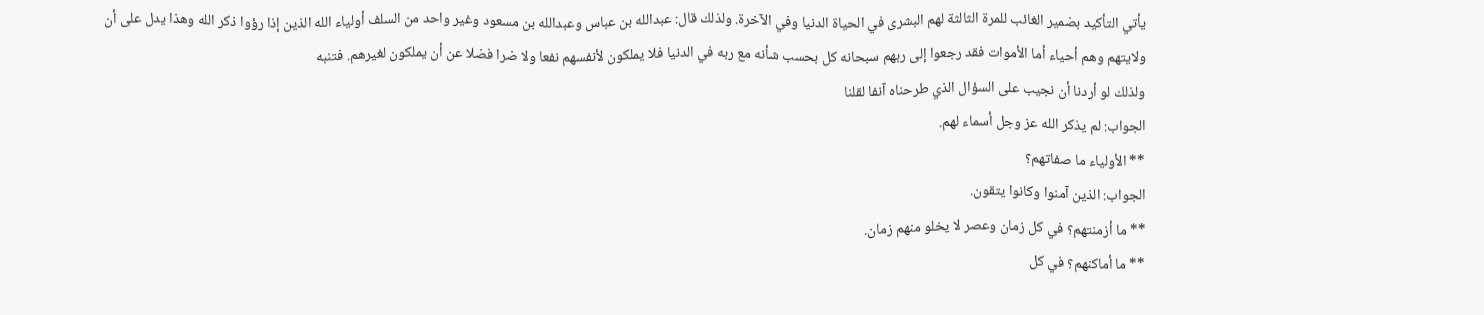يأتي التأكيد بضمير الغائب للمرة الثالثة لهم البشرى في الحياة الدنيا وفي الآخرة. ولذلك قال: عبدالله بن عباس وعبدالله بن مسعود وغير واحد من السلف أولياء الله الذين إذا رؤوا ذكر الله وهذا يدل على أن ولايتهم وهم أحياء أما الأموات فقد رجعوا إلى ربهم سبحانه كل بحسب شأنه مع ربه في الدنيا فلا يملكون لأنفسهم نفعا ولا ضرا فضلا عن أن يملكون لغيرهم. فتنبه
ولذلك لو أردنا أن نجيب على السؤال الذي طرحناه آنفا لقلنا
الجواب: لم يذكر الله عز وجل أسماء لهم.
** الأولياء ما صفاتهم؟
الجواب: الذين آمنوا وكانوا يتقون.
** ما أزمنتهم؟ في كل زمان وعصر لا يخلو منهم زمان.
** ما أماكنهم؟ في كل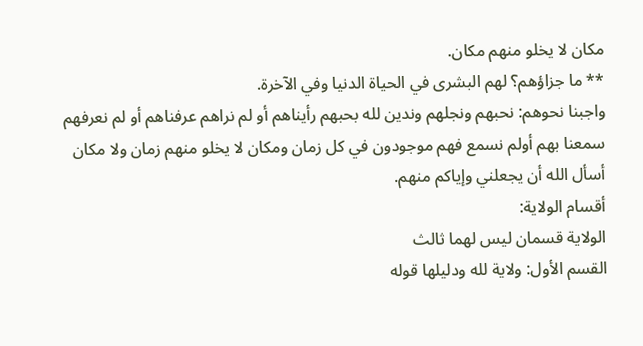مكان لا يخلو منهم مكان.
** ما جزاؤهم؟ لهم البشرى في الحياة الدنيا وفي الآخرة.
واجبنا نحوهم: نحبهم ونجلهم وندين لله بحبهم رأيناهم أو لم نراهم عرفناهم أو لم نعرفهم سمعنا بهم أولم نسمع فهم موجودون في كل زمان ومكان لا يخلو منهم زمان ولا مكان أسأل الله أن يجعلني وإياكم منهم.
أقسام الولاية:
الولاية قسمان ليس لهما ثالث
القسم الأول: ولاية لله ودليلها قوله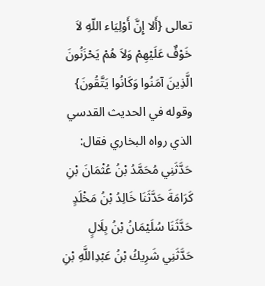تعالى {أَلا إِنَّ أَوْلِيَاء اللّهِ لاَ خَوْفٌ عَلَيْهِمْ وَلاَ هُمْ يَحْزَنُونَ الَّذِينَ آمَنُوا وَكَانُوا يَتَّقُونَ}
وقوله في الحديث القدسي الذي رواه البخاري فقال:
حَدَّثَنِي مُحَمَّدُ بْنُ عُثْمَانَ بْنِ كَرَامَةَ حَدَّثَنَا خَالِدُ بْنُ مَخْلَدٍ حَدَّثَنَا سُلَيْمَانُ بْنُ بِلَالٍ حَدَّثَنِي شَرِيكُ بْنُ عَبْدِاللَّهِ بْنِ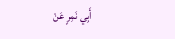أَبِي نَمِرٍ عَنْ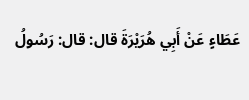عَطَاءٍ عَنْ أَبِي هُرَيْرَةَ قال: قال: رَسُولُ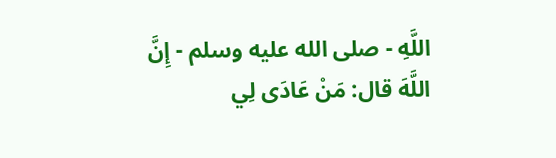اللَّهِ - صلى الله عليه وسلم - إِنَّ اللَّهَ قال: مَنْ عَادَى لِي